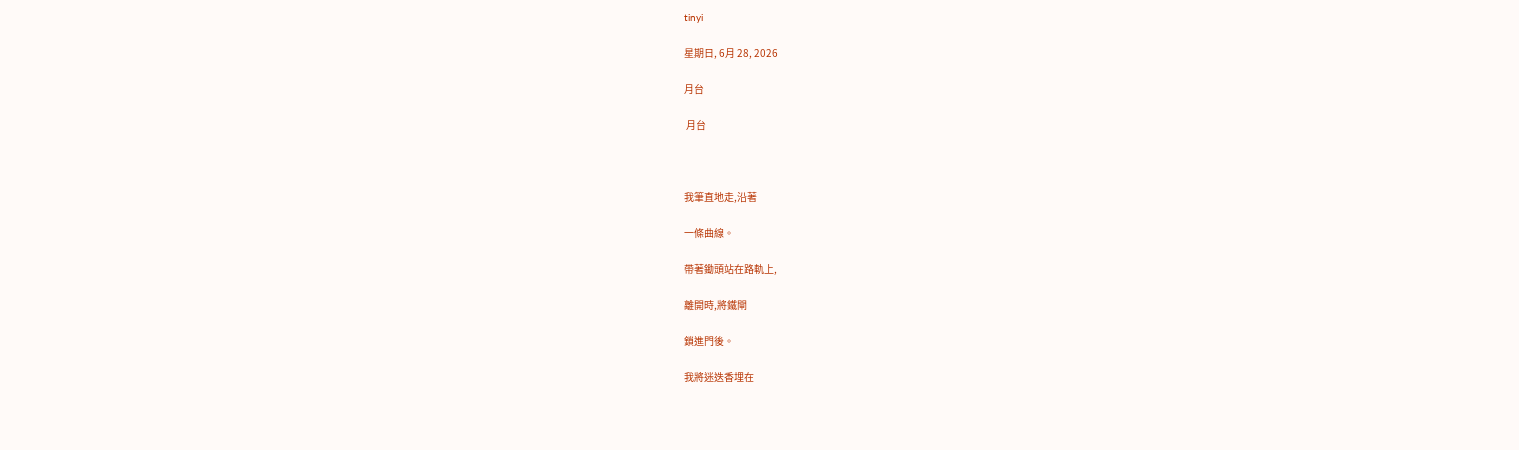tinyi

星期日, 6月 28, 2026

月台

 月台



我筆直地走,沿著

一條曲線。

帶著鋤頭站在路軌上,

離開時,將鐵閘

鎖進門後。

我將迷迭香埋在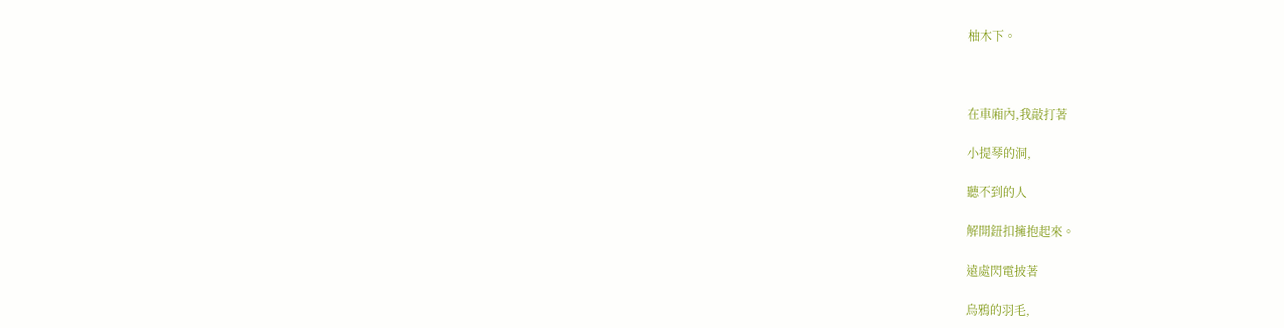柚木下。



在車廂內,我敲打著

小提琴的洞,

聽不到的人

解開鈕扣擁抱起來。

遠處閃電披著

烏鴉的羽毛,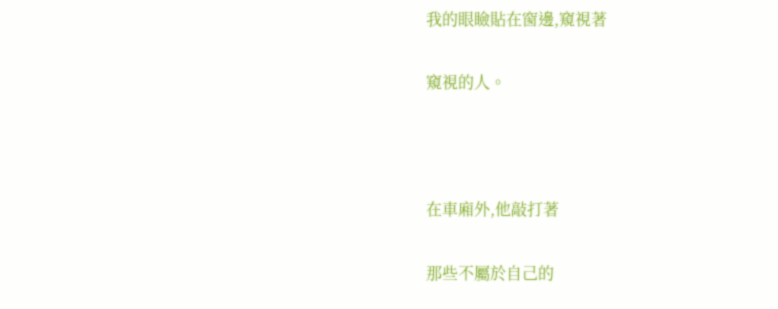我的眼瞼貼在窗邊,窺視著

窺視的人。



在車廂外,他敲打著

那些不屬於自己的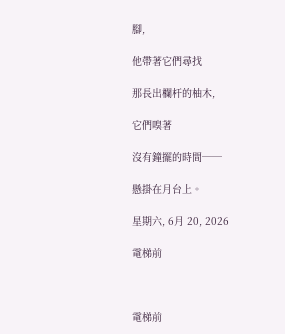腳,

他帶著它們尋找

那長出欄杆的柚木,

它們嗅著

沒有鐘擺的時間──

懸掛在月台上。

星期六, 6月 20, 2026

電梯前



電梯前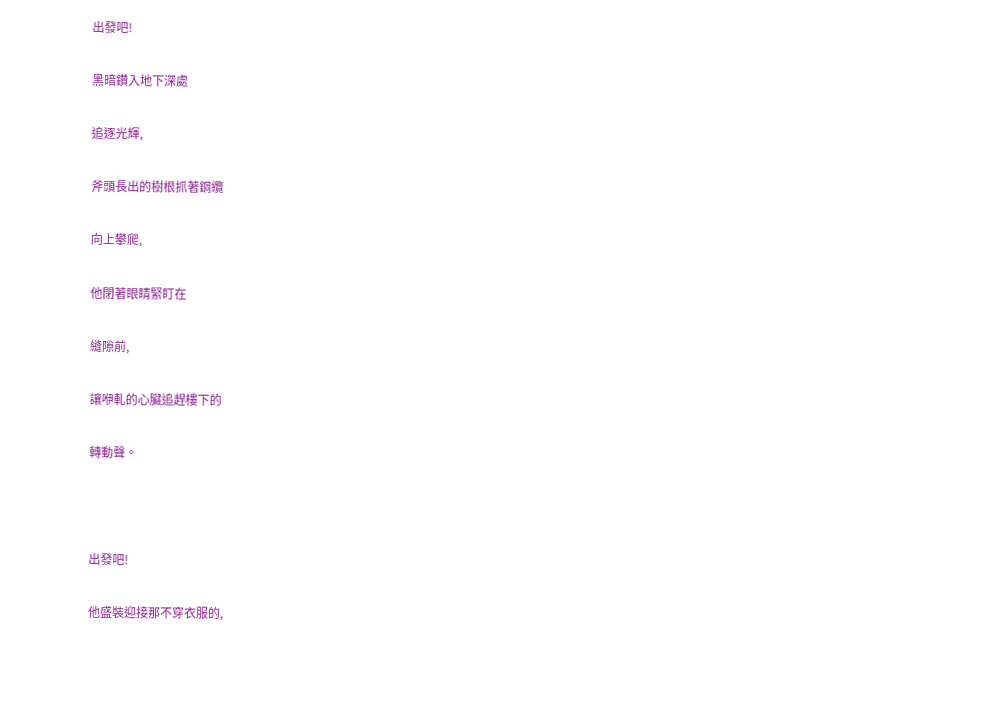出發吧!

黑暗鑽入地下深處

追逐光輝,

斧頭長出的樹根抓著鋼纜

向上攀爬,

他閉著眼睛緊盯在

縫隙前,

讓咿軋的心臟追趕樓下的

轉動聲。



出發吧!

他盛裝迎接那不穿衣服的,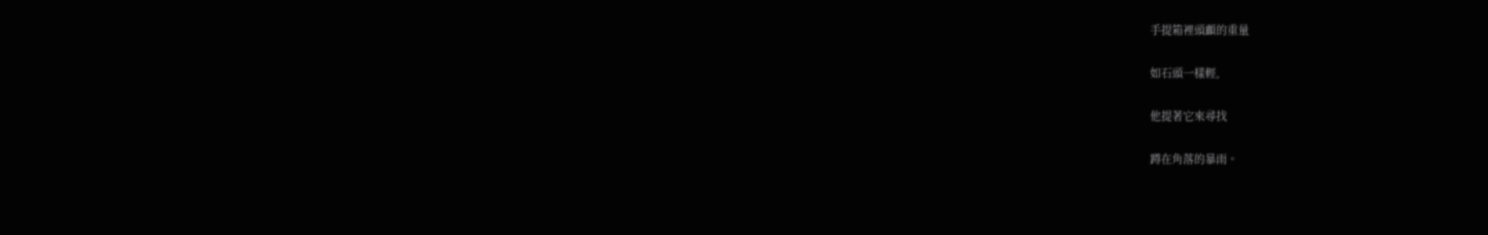手提箱裡頭顱的重量

如石頭一樣輕,

他提著它來尋找

蹲在角落的暴雨。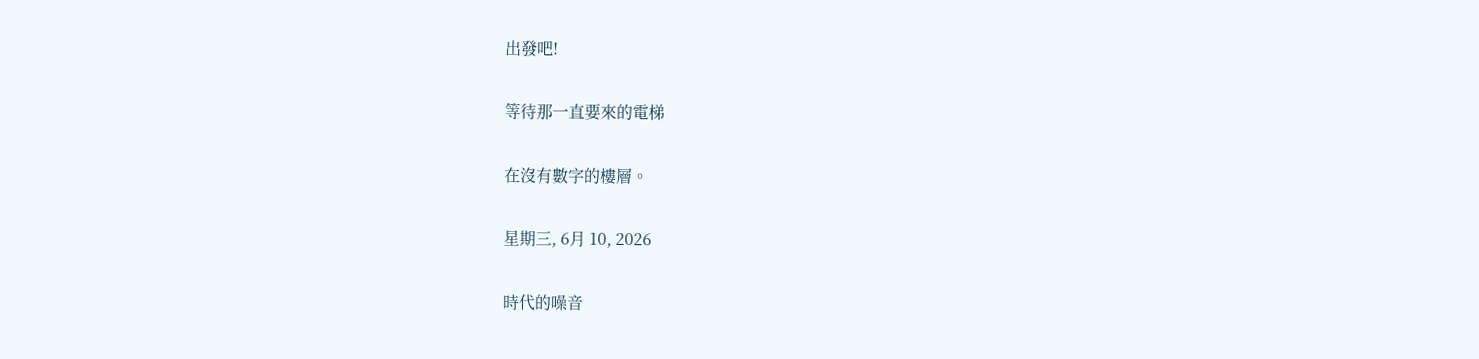出發吧!

等待那一直要來的電梯

在沒有數字的樓層。

星期三, 6月 10, 2026

時代的噪音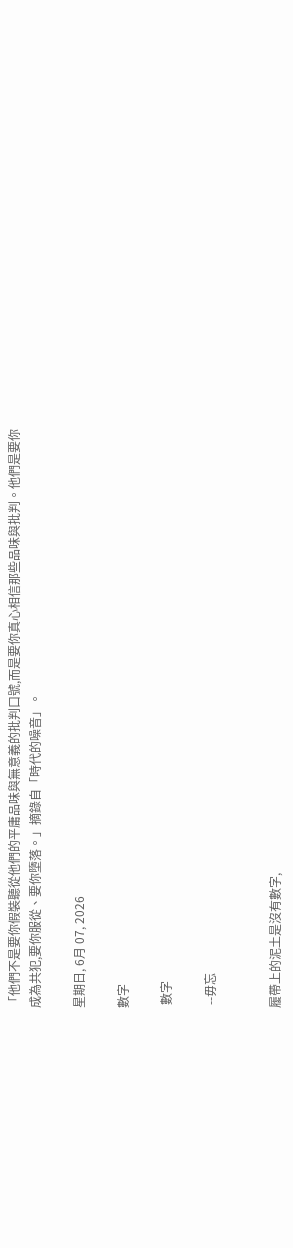「他們不是要你假裝聽從他們的平庸品味與無意義的批判口號,而是要你真心相信那些品味與批判。他們是要你成為共犯,要你服從、要你墮落。」摘錄自「時代的噪音」。

星期日, 6月 07, 2026

數字

 數字

 --毋忘


履帶上的泥土是沒有數字,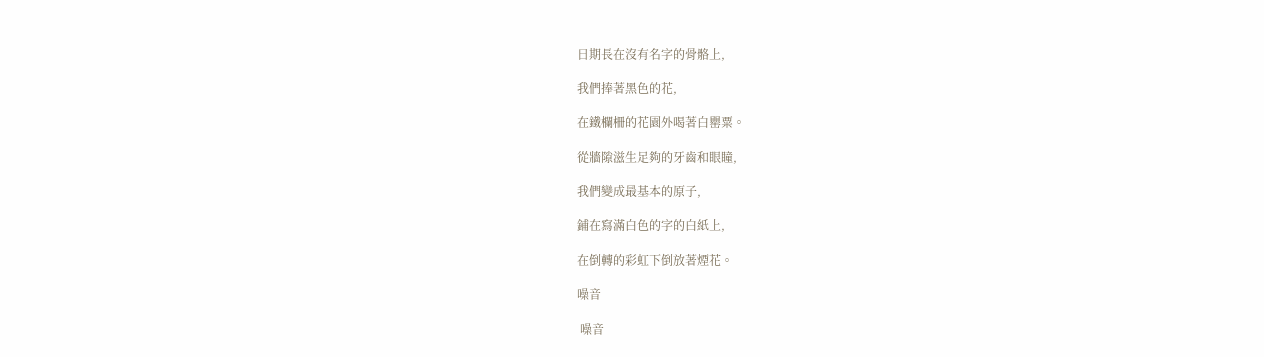日期長在沒有名字的骨骼上,

我們捧著黑色的花,

在鐵欄柵的花園外喝著白罌粟。

從牆隙滋生足夠的牙齒和眼瞳,

我們變成最基本的原子,

鋪在寫滿白色的字的白紙上,

在倒轉的彩虹下倒放著煙花。

噪音

 噪音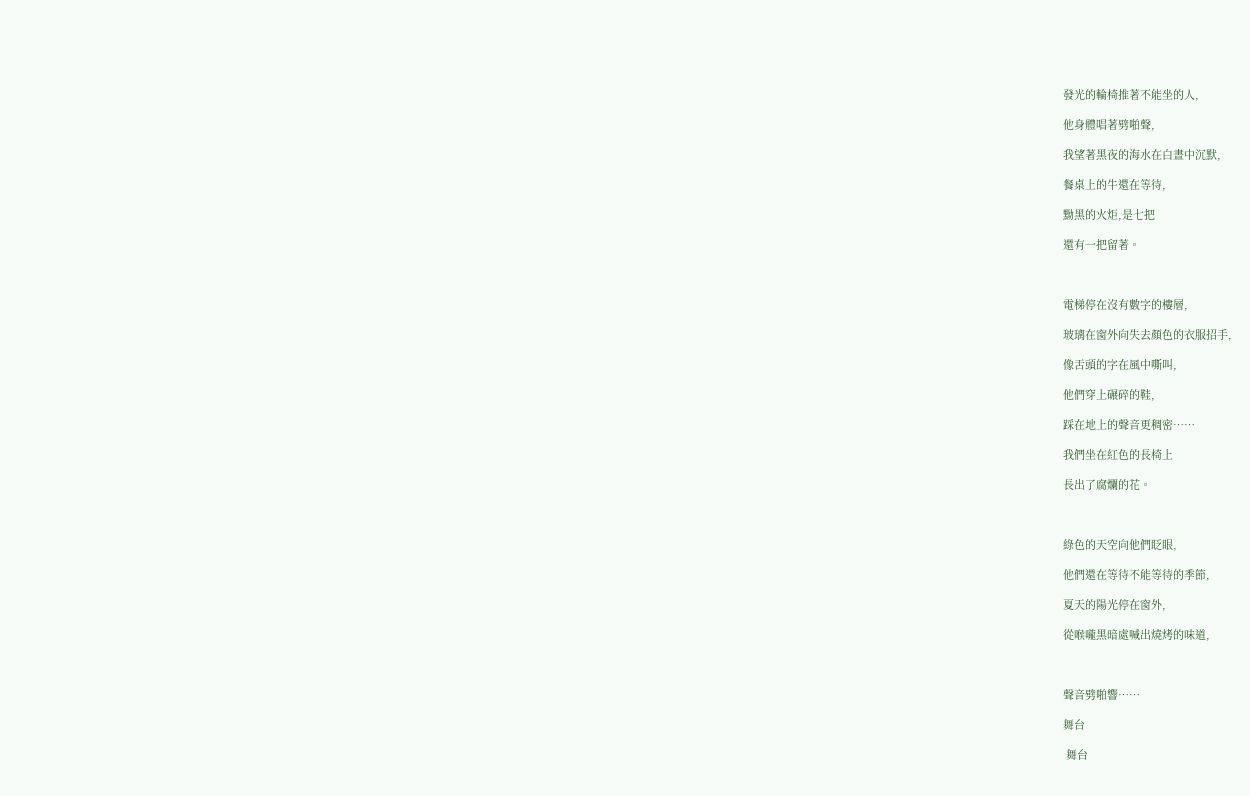發光的輪椅推著不能坐的人,

他身體唱著劈啪聲,

我望著黑夜的海水在白晝中沉默,

餐桌上的牛還在等待,

黝黑的火炬,是七把

還有一把留著。



電梯停在沒有數字的樓層,

玻璃在窗外向失去顏色的衣服招手,

像舌頭的字在風中嘶叫,

他們穿上碾碎的鞋,

踩在地上的聲音更稠密……

我們坐在紅色的長椅上

長出了腐爛的花。



綠色的天空向他們眨眼,

他們還在等待不能等待的季節,

夏天的陽光停在窗外,

從喉嚨黑暗處喊出燒烤的味道,



聲音劈啪響……

舞台

 舞台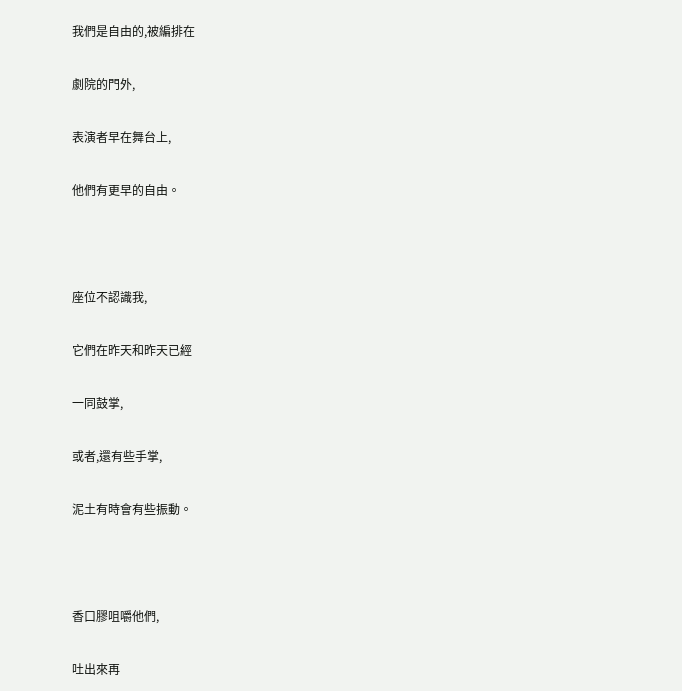我們是自由的,被編排在

劇院的門外,

表演者早在舞台上,

他們有更早的自由。



座位不認識我,

它們在昨天和昨天已經

一同鼓掌,

或者,還有些手掌,

泥土有時會有些振動。



香口膠咀嚼他們,

吐出來再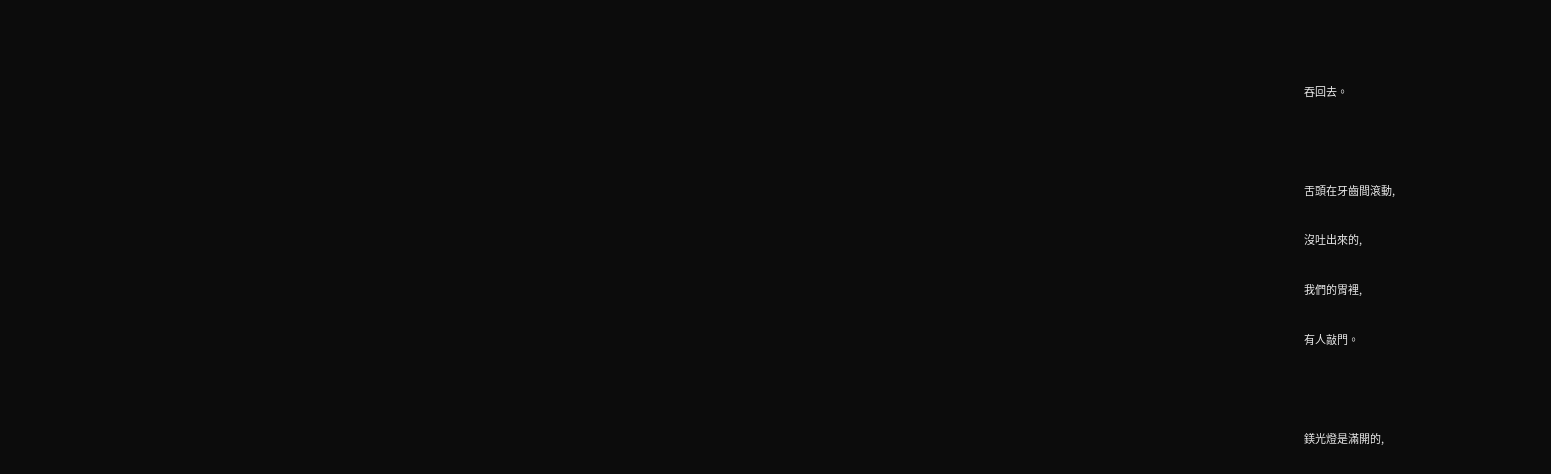吞回去。



舌頭在牙齒間滾動,

沒吐出來的,

我們的胃裡,

有人敲門。



鎂光燈是滿開的,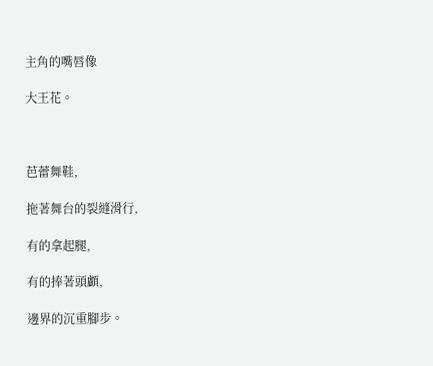主角的嘴唇像

大王花。



芭蕾舞鞋,

拖著舞台的裂縫滑行,

有的拿起腿,

有的捧著頭顱,

邊界的沉重腳步。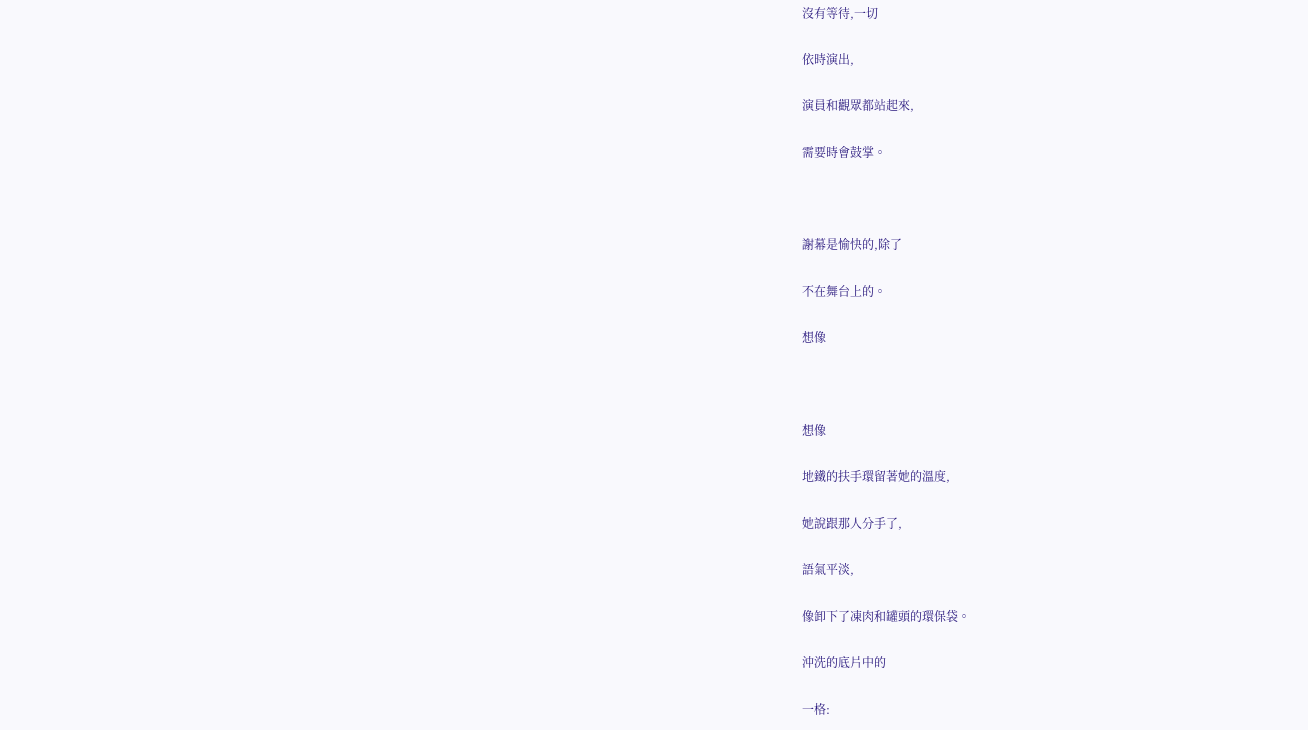沒有等待,一切

依時演出,

演員和觀眾都站起來,

需要時會鼓掌。



謝幕是愉快的,除了

不在舞台上的。

想像



想像

地鐵的扶手環留著她的溫度,

她說跟那人分手了,

語氣平淡,

像卸下了凍肉和罐頭的環保袋。

沖洗的底片中的

一格: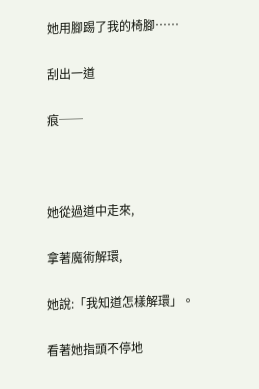她用腳踢了我的椅腳……

刮出一道

痕──



她從過道中走來,

拿著魔術解環,

她說:「我知道怎樣解環」。

看著她指頭不停地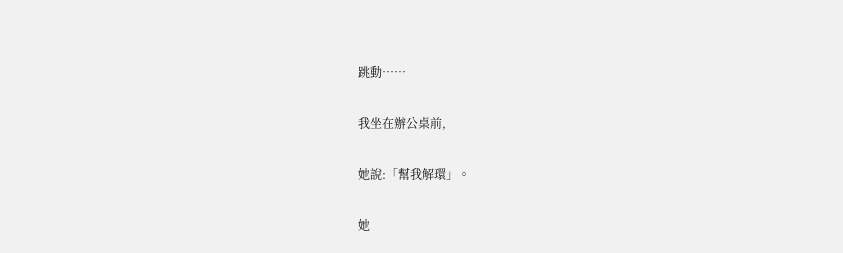跳動……

我坐在辦公桌前,

她說:「幫我解環」。

她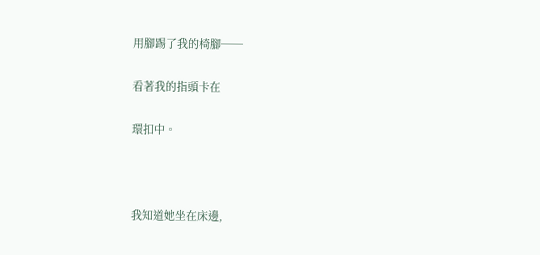用腳踢了我的椅腳──

看著我的指頭卡在

環扣中。



我知道她坐在床邊,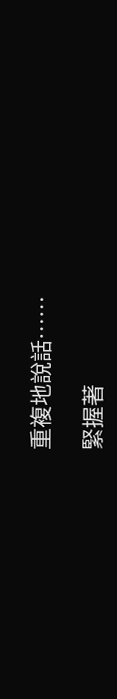重複地說話……

緊握著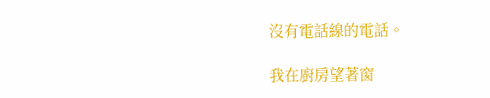沒有電話線的電話。

我在廚房望著窗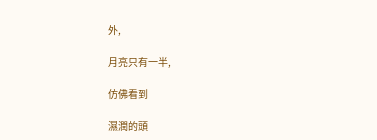外,

月亮只有一半,

仿佛看到

濕潤的頭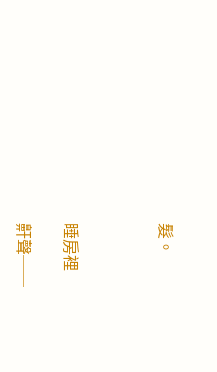髮。



睡房裡

鼾聲──